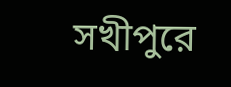সখীপুরে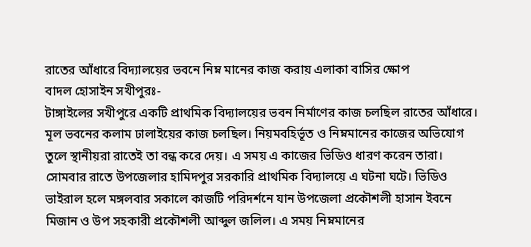রাতের আঁধারে বিদ্যালয়ের ভবনে নিম্ন মানের কাজ করায় এলাকা বাসির ক্ষোপ
বাদল হোসাইন সখীপুরঃ-
টাঙ্গাইলের সখীপুরে একটি প্রাথমিক বিদ্যালয়ের ভবন নির্মাণের কাজ চলছিল রাতের আঁধারে। মূল ভবনের কলাম ঢালাইয়ের কাজ চলছিল। নিয়মবহির্ভূত ও নিম্নমানের কাজের অভিযোগ তুলে স্থানীয়রা রাতেই তা বন্ধ করে দেয়। এ সময় এ কাজের ভিডিও ধারণ করেন তারা।
সোমবার রাতে উপজেলার হামিদপুর সরকারি প্রাথমিক বিদ্যালয়ে এ ঘটনা ঘটে। ভিডিও ভাইরাল হলে মঙ্গলবার সকালে কাজটি পরিদর্শনে যান উপজেলা প্রকৌশলী হাসান ইবনে মিজান ও উপ সহকারী প্রকৌশলী আব্দুল জলিল। এ সময় নিম্নমানের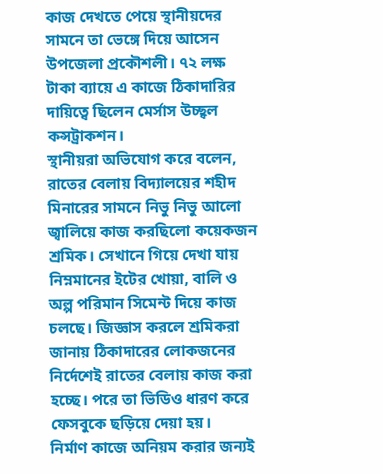কাজ দেখতে পেয়ে স্থানীয়দের সামনে তা ভেঙ্গে দিয়ে আসেন উপজেলা প্রকৌশলী। ৭২ লক্ষ টাকা ব্যায়ে এ কাজে ঠিকাদারির দায়িত্বে ছিলেন মের্সাস উচ্ছ্বল কন্সট্রাকশন।
স্থানীয়রা অভিযোগ করে বলেন, রাতের বেলায় বিদ্যালয়ের শহীদ মিনারের সামনে নিভু নিভু আলো জ্বালিয়ে কাজ করছিলো কয়েকজন শ্রমিক। সেখানে গিয়ে দেখা যায় নিম্নমানের ইটের খোয়া, বালি ও অল্প পরিমান সিমেন্ট দিয়ে কাজ চলছে। জিজ্ঞাস করলে শ্রমিকরা জানায় ঠিকাদারের লোকজনের নির্দেশেই রাতের বেলায় কাজ করা হচ্ছে। পরে তা ভিডিও ধারণ করে ফেসবুকে ছড়িয়ে দেয়া হয়।
নির্মাণ কাজে অনিয়ম করার জন্যই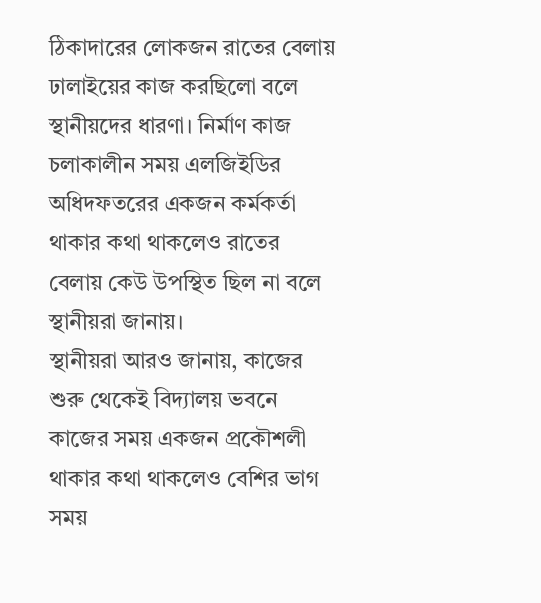ঠিকাদারের লোকজন রাতের বেলায় ঢালাইয়ের কাজ করছিলো বলে স্থানীয়দের ধারণা। নির্মাণ কাজ চলাকালীন সময় এলজিইডির অধিদফতরের একজন কর্মকর্তা থাকার কথা থাকলেও রাতের বেলায় কেউ উপস্থিত ছিল না বলে স্থানীয়রা জানায়।
স্থানীয়রা আরও জানায়, কাজের শুরু থেকেই বিদ্যালয় ভবনে কাজের সময় একজন প্রকৌশলী থাকার কথা থাকলেও বেশির ভাগ সময়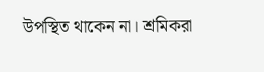উপস্থিত থাকেন না। শ্রমিকরা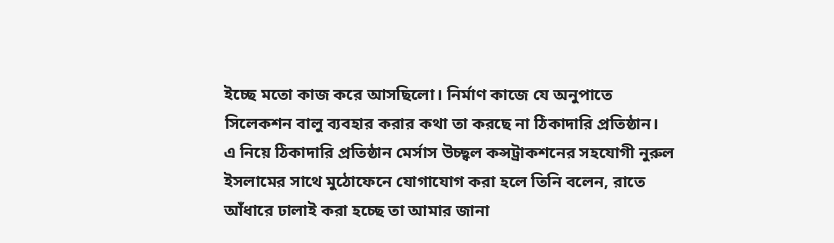ইচ্ছে মতো কাজ করে আসছিলো। নির্মাণ কাজে যে অনুপাতে সিলেকশন বালু ব্যবহার করার কথা তা করছে না ঠিকাদারি প্রতিষ্ঠান।
এ নিয়ে ঠিকাদারি প্রতিষ্ঠান মের্সাস উচ্ছ্বল কন্সট্রাকশনের সহযোগী নুরুল ইসলামের সাথে মুঠোফেনে যোগাযোগ করা হলে তিনি বলেন, রাতে আঁধারে ঢালাই করা হচ্ছে তা আমার জানা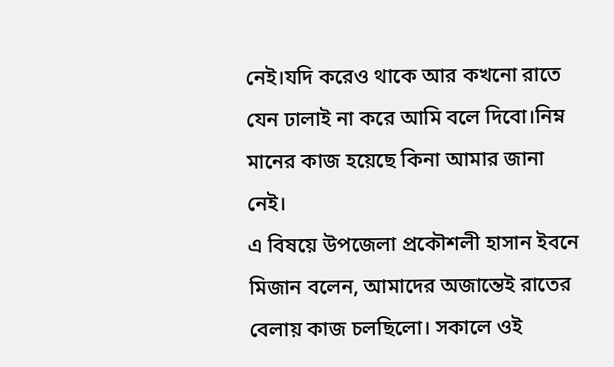নেই।যদি করেও থাকে আর কখনো রাতে যেন ঢালাই না করে আমি বলে দিবো।নিম্ন মানের কাজ হয়েছে কিনা আমার জানা নেই।
এ বিষয়ে উপজেলা প্রকৌশলী হাসান ইবনে মিজান বলেন, আমাদের অজান্তেই রাতের বেলায় কাজ চলছিলো। সকালে ওই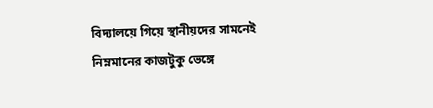বিদ্যালয়ে গিয়ে স্থানীয়দের সামনেই নিম্নমানের কাজটুকু ভেঙ্গে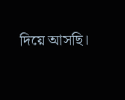দিয়ে আসছি।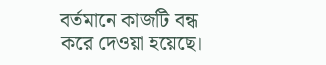বর্তমানে কাজটি বন্ধ করে দেওয়া হয়েছে।